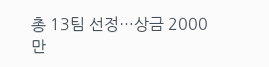총 13팀 선정…상금 2000만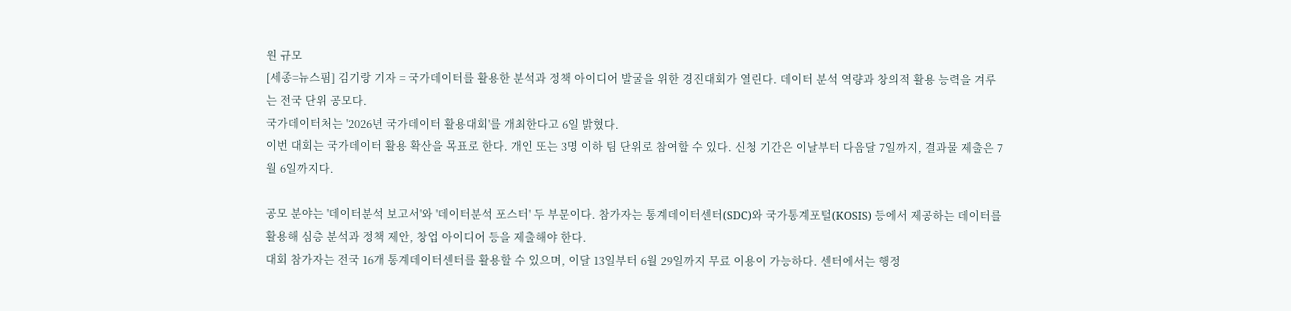원 규모
[세종=뉴스핌] 김기랑 기자 = 국가데이터를 활용한 분석과 정책 아이디어 발굴을 위한 경진대회가 열린다. 데이터 분석 역량과 창의적 활용 능력을 겨루는 전국 단위 공모다.
국가데이터처는 '2026년 국가데이터 활용대회'를 개최한다고 6일 밝혔다.
이번 대회는 국가데이터 활용 확산을 목표로 한다. 개인 또는 3명 이하 팀 단위로 참여할 수 있다. 신청 기간은 이날부터 다음달 7일까지, 결과물 제출은 7월 6일까지다.

공모 분야는 '데이터분석 보고서'와 '데이터분석 포스터' 두 부문이다. 참가자는 통계데이터센터(SDC)와 국가통계포털(KOSIS) 등에서 제공하는 데이터를 활용해 심층 분석과 정책 제안, 창업 아이디어 등을 제출해야 한다.
대회 참가자는 전국 16개 통계데이터센터를 활용할 수 있으며, 이달 13일부터 6월 29일까지 무료 이용이 가능하다. 센터에서는 행정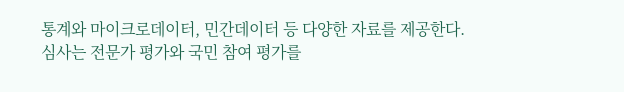통계와 마이크로데이터, 민간데이터 등 다양한 자료를 제공한다.
심사는 전문가 평가와 국민 참여 평가를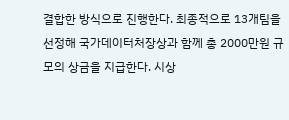결합한 방식으로 진행한다. 최종적으로 13개팀을 선정해 국가데이터처장상과 함께 총 2000만원 규모의 상금을 지급한다. 시상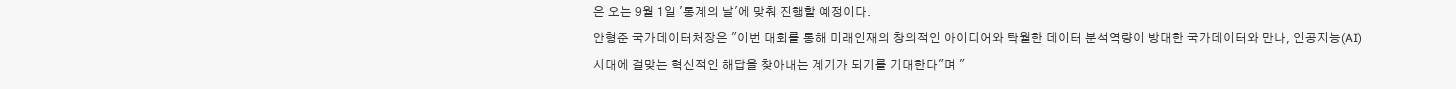은 오는 9월 1일 '통계의 날'에 맞춰 진행할 예정이다.
안형준 국가데이터처장은 "이번 대회를 통해 미래인재의 창의적인 아이디어와 탁월한 데이터 분석역량이 방대한 국가데이터와 만나, 인공지능(AI) 시대에 걸맞는 혁신적인 해답을 찾아내는 계기가 되기를 기대한다"며 "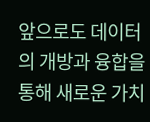앞으로도 데이터의 개방과 융합을 통해 새로운 가치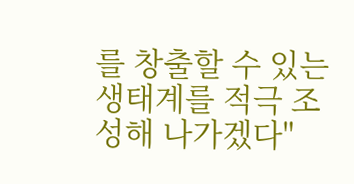를 창출할 수 있는 생태계를 적극 조성해 나가겠다"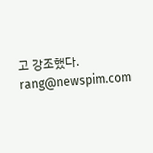고 강조했다.
rang@newspim.com